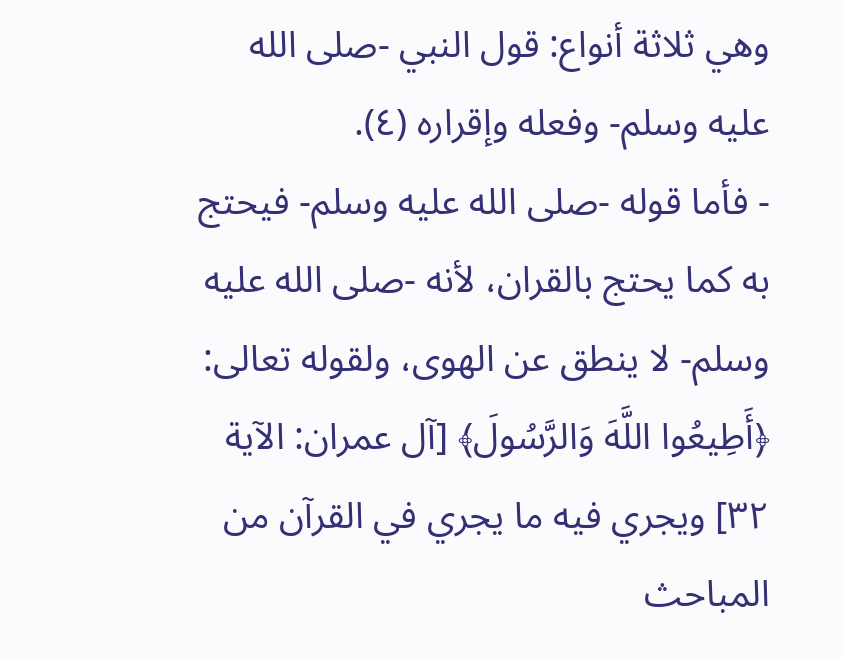وهي ثلاثة أنواع: قول النبي -صلى الله عليه وسلم- وفعله وإقراره (٤).
- فأما قوله -صلى الله عليه وسلم- فيحتج به كما يحتج بالقران، لأنه -صلى الله عليه وسلم- لا ينطق عن الهوى، ولقوله تعالى: ﴿أَطِيعُوا اللَّهَ وَالرَّسُولَ﴾ [آل عمران: الآية ٣٢] ويجري فيه ما يجري في القرآن من المباحث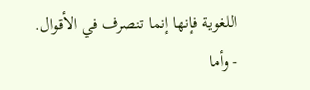اللغوية فإنها إنما تنصرف في الأقوال.
- وأما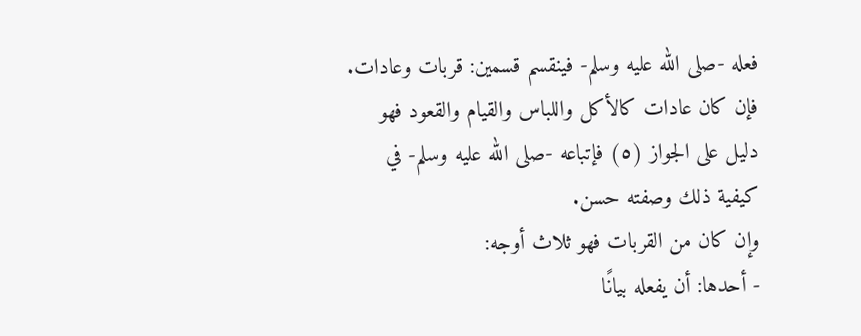فعله -صلى الله عليه وسلم- فينقسم قسمين: قربات وعادات.
فإن كان عادات كالأكل واللباس والقيام والقعود فهو دليل على الجواز (٥) فإتباعه -صلى الله عليه وسلم- في كيفية ذلك وصفته حسن.
وإن كان من القربات فهو ثلاث أوجه:
- أحدها: أن يفعله بيانًا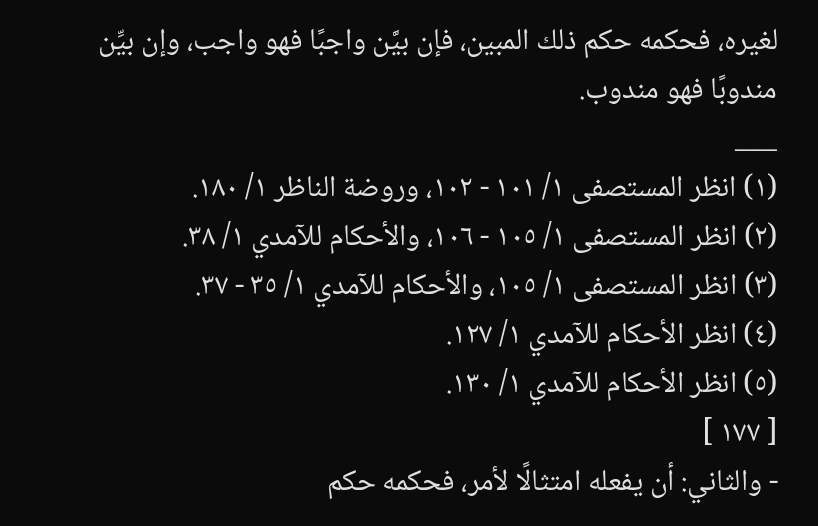لغيره، فحكمه حكم ذلك المبين، فإن بيَّن واجبًا فهو واجب، وإن بيِّن مندوبًا فهو مندوب.
___
(١) انظر المستصفى ١/ ١٠١ - ١٠٢، وروضة الناظر ١/ ١٨٠.
(٢) انظر المستصفى ١/ ١٠٥ - ١٠٦، والأحكام للآمدي ١/ ٣٨.
(٣) انظر المستصفى ١/ ١٠٥، والأحكام للآمدي ١/ ٣٥ - ٣٧.
(٤) انظر الأحكام للآمدي ١/ ١٢٧.
(٥) انظر الأحكام للآمدي ١/ ١٣٠.
[ ١٧٧ ]
- والثاني: أن يفعله امتثالًا لأمر، فحكمه حكم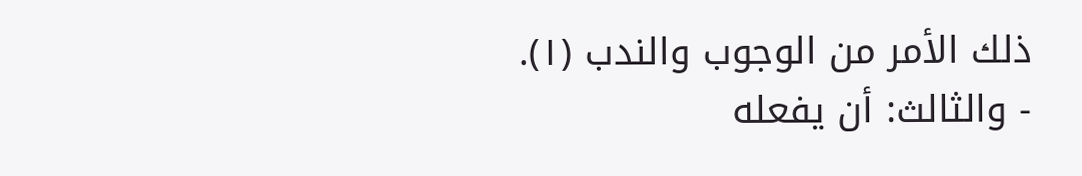ذلك الأمر من الوجوب والندب (١).
- والثالث: أن يفعله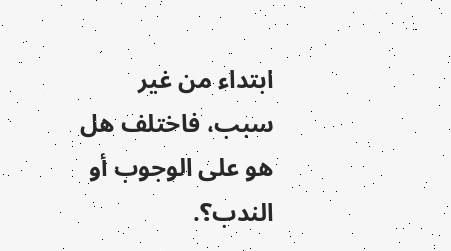ابتداء من غير سبب، فاختلف هل هو على الوجوب أو الندب؟.